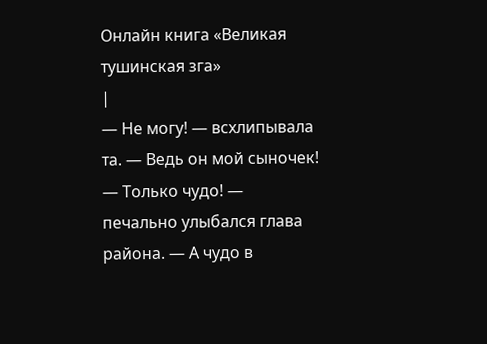Онлайн книга «Великая тушинская зга»
|
— Не могу! — всхлипывала та. — Ведь он мой сыночек! — Только чудо! — печально улыбался глава района. — А чудо в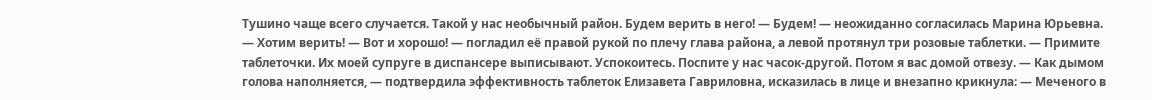Тушино чаще всего случается. Такой у нас необычный район. Будем верить в него! — Будем! — неожиданно согласилась Марина Юрьевна. — Хотим верить! — Вот и хорошо! — погладил её правой рукой по плечу глава района, а левой протянул три розовые таблетки. — Примите таблеточки. Их моей супруге в диспансере выписывают. Успокоитесь. Поспите у нас часок-другой. Потом я вас домой отвезу. — Как дымом голова наполняется, — подтвердила эффективность таблеток Елизавета Гавриловна, исказилась в лице и внезапно крикнула: — Меченого в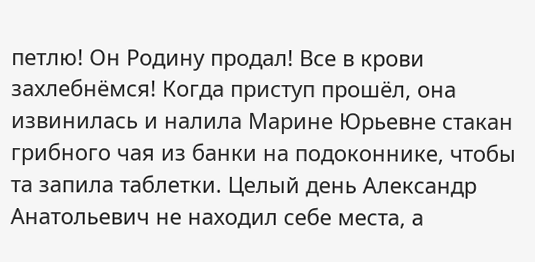петлю! Он Родину продал! Все в крови захлебнёмся! Когда приступ прошёл, она извинилась и налила Марине Юрьевне стакан грибного чая из банки на подоконнике, чтобы та запила таблетки. Целый день Александр Анатольевич не находил себе места, а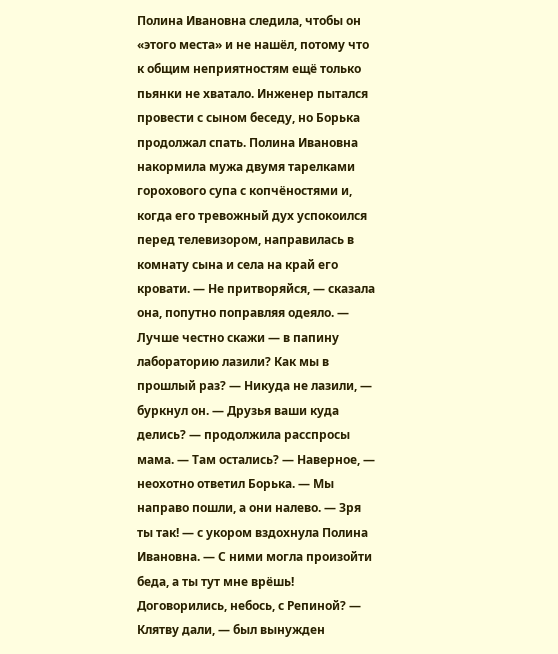Полина Ивановна следила, чтобы он «этого места» и не нашёл, потому что к общим неприятностям ещё только пьянки не хватало. Инженер пытался провести с сыном беседу, но Борька продолжал спать. Полина Ивановна накормила мужа двумя тарелками горохового супа с копчёностями и, когда его тревожный дух успокоился перед телевизором, направилась в комнату сына и села на край его кровати. — Не притворяйся, — сказала она, попутно поправляя одеяло. — Лучше честно скажи — в папину лабораторию лазили? Как мы в прошлый раз? — Никуда не лазили, — буркнул он. — Друзья ваши куда делись? — продолжила расспросы мама. — Там остались? — Наверное, — неохотно ответил Борька. — Мы направо пошли, а они налево. — Зря ты так! — с укором вздохнула Полина Ивановна. — С ними могла произойти беда, а ты тут мне врёшь! Договорились, небось, с Репиной? — Клятву дали, — был вынужден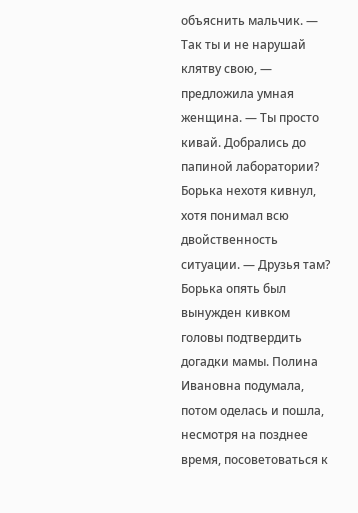объяснить мальчик. — Так ты и не нарушай клятву свою, — предложила умная женщина. — Ты просто кивай. Добрались до папиной лаборатории? Борька нехотя кивнул, хотя понимал всю двойственность ситуации. — Друзья там? Борька опять был вынужден кивком головы подтвердить догадки мамы. Полина Ивановна подумала, потом оделась и пошла, несмотря на позднее время, посоветоваться к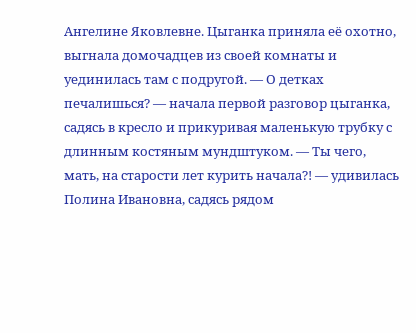Ангелине Яковлевне. Цыганка приняла её охотно, выгнала домочадцев из своей комнаты и уединилась там с подругой. — О детках печалишься? — начала первой разговор цыганка, садясь в кресло и прикуривая маленькую трубку с длинным костяным мундштуком. — Ты чего, мать, на старости лет курить начала?! — удивилась Полина Ивановна, садясь рядом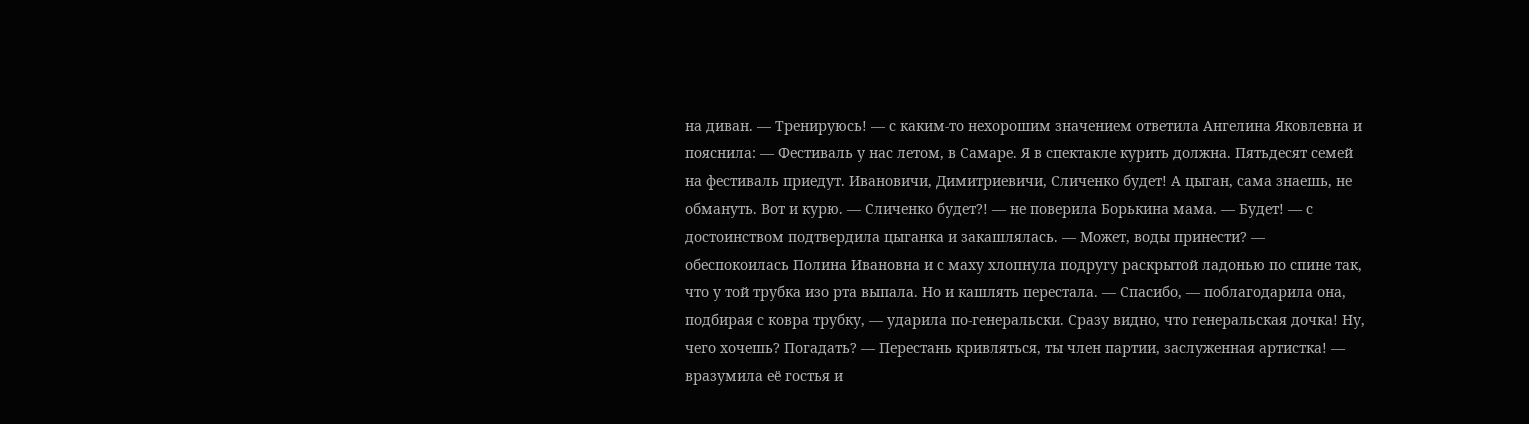на диван. — Тренируюсь! — с каким-то нехорошим значением ответила Ангелина Яковлевна и пояснила: — Фестиваль у нас летом, в Самаре. Я в спектакле курить должна. Пятьдесят семей на фестиваль приедут. Ивановичи, Димитриевичи, Сличенко будет! А цыган, сама знаешь, не обмануть. Вот и курю. — Сличенко будет?! — не поверила Борькина мама. — Будет! — с достоинством подтвердила цыганка и закашлялась. — Может, воды принести? — обеспокоилась Полина Ивановна и с маху хлопнула подругу раскрытой ладонью по спине так, что у той трубка изо рта выпала. Но и кашлять перестала. — Спасибо, — поблагодарила она, подбирая с ковра трубку, — ударила по-генеральски. Сразу видно, что генеральская дочка! Ну, чего хочешь? Погадать? — Перестань кривляться, ты член партии, заслуженная артистка! — вразумила её гостья и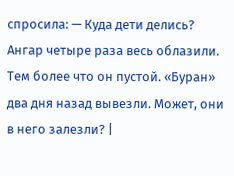спросила: — Куда дети делись? Ангар четыре раза весь облазили. Тем более что он пустой. «Буран» два дня назад вывезли. Может, они в него залезли? |